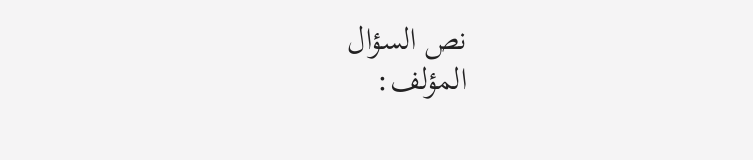نص السؤال
المؤلف: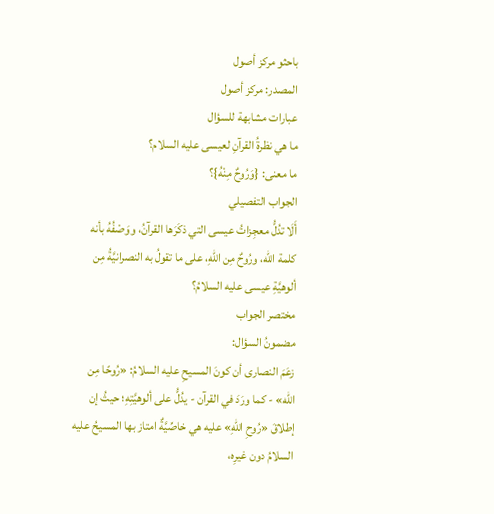باحثو مركز أصول
المصدر: مركز أصول
عبارات مشابهة للسؤال
ما هي نظرةُ القرآنِ لعيسى عليه السلام؟
ما معنى: {وَرُوحٌ مِنْهُ}؟
الجواب التفصيلي
أَلَا تدُلُّ معجِزاتُ عيسى التي ذكَرَها القرآنُ، ووَصْفُهُ بأنه كلمة الله، ورُوحٌ مِن اللهِ، على ما تقولُ به النصرانيَّةُ مِن ألوهيَّةِ عيسى عليه السلامُ؟
مختصر الجواب
مضمونُ السؤال:
زعَمَ النصارى أن كونَ المسيحِ عليه السلامُ: «رُوحًا مِن الله» - كما ورَدَ في القرآن - يدُلُّ على ألوهيَّتِهِ؛ حيثُ إن إطلاقَ «رُوحِ اللهِ» عليه هي خاصِّيَّةٌ امتاز بها المسيحُ عليه السلامُ دون غيرِه،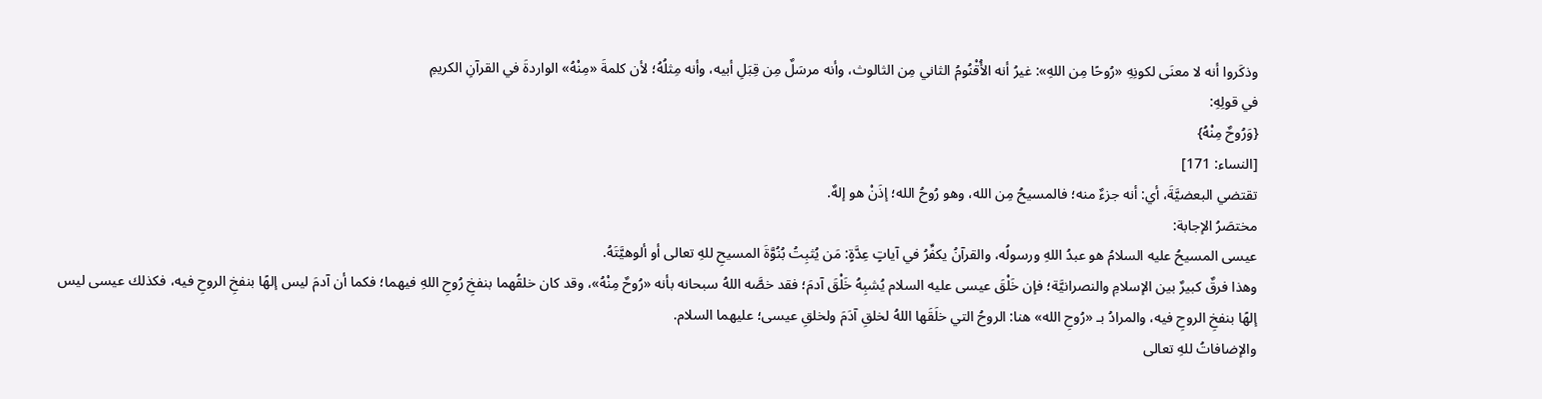وذكَروا أنه لا معنَى لكونِهِ «رُوحًا مِن اللهِ»: غيرُ أنه الأُقْنُومُ الثاني مِن الثالوث، وأنه مرسَلٌ مِن قِبَلِ أبيه، وأنه مِثلُهُ؛ لأن كلمةَ «مِنْهُ» الواردةَ في القرآنِ الكريمِ
في قولِهِ:
{وَرُوحٌ مِنْهُ}
[النساء: 171]
تقتضي البعضيَّةَ، أي: أنه جزءٌ منه؛ فالمسيحُ مِن الله، وهو رُوحُ الله؛ إذَنْ هو إلهٌ.
مختصَرُ الإجابة:
عيسى المسيحُ عليه السلامُ هو عبدُ اللهِ ورسولُه، والقرآنُ يكفِّرُ في آياتٍ عِدَّةٍ: مَن يُثبِتُ بُنُوَّةَ المسيحِ للهِ تعالى أو ألوهيَّتَهُ.
وهذا فرقٌ كبيرٌ بين الإسلامِ والنصرانيَّة؛ فإن خَلْقَ عيسى عليه السلام يُشبِهُ خَلْقَ آدمَ؛ فقد خصَّه اللهُ سبحانه بأنه «رُوحٌ مِنْهُ»، وقد كان خلقُهما بنفخِ رُوحِ اللهِ فيهما؛ فكما أن آدمَ ليس إلهًا بنفخِ الروحِ فيه، فكذلك عيسى ليس إلهًا بنفخِ الروحِ فيه، والمرادُ بـ «رُوحِ الله» هنا: الروحُ التي خلَقَها اللهُ لخلقِ آدَمَ ولخلقِ عيسى؛ عليهما السلام.
والإضافاتُ للهِ تعالى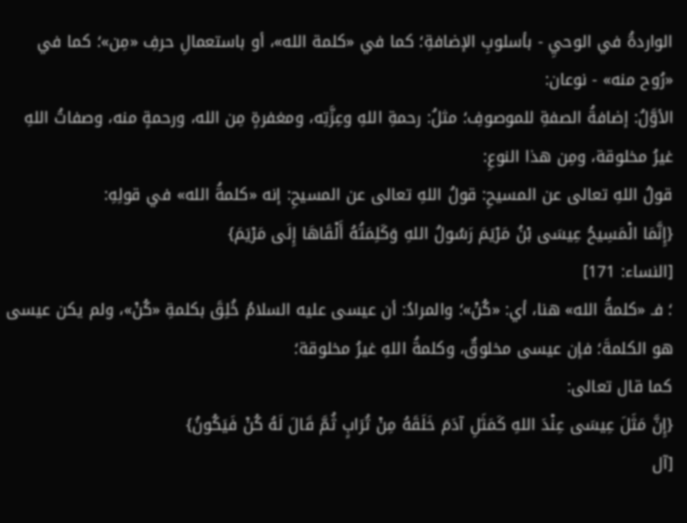الواردةُ في الوحيِ - بأسلوبِ الإضافةِ؛ كما في «كلمة الله»، أو باستعمالِ حرفِ «مِن»؛ كما في «رُوح منه» - نوعان:
الأوَّلُ: إضافةُ الصفةِ للموصوفِ؛ مثلُ: رحمةِ اللهِ وعِزَّتِه، ومغفرةٍ مِن الله، ورحمةٍ منه، وصفاتُ اللهِ غيرُ مخلوقة، ومِن هذا النوعِ:
قولُ اللهِ تعالى عن المسيحِ: قولُ اللهِ تعالى عن المسيحِ: إنه «كلمةُ الله» في قولِهِ:
{إِنَّمَا الْمَسِيحُ عِيسَى بْنُ مَرْيَمَ رَسُولُ اللهِ وَكَلِمَتُهُ أَلْقَاهَا إِلَى مَرْيَمَ}
[النساء: 171]
؛ فـ «كلمةُ الله» هنا، أي: «كُنْ»؛ والمرادُ: أن عيسى عليه السلامُ خُلِقَ بكلمةِ «كُنْ»، ولم يكن عيسى هو الكلمةَ؛ فإن عيسى مخلوقٌ، وكلمةُ اللهِ غيرُ مخلوقة؛
كما قال تعالى:
{إِنَّ مَثَلَ عِيسَى عِنْدَ اللهِ كَمَثَلِ آدَمَ خَلَقَهُ مِنْ تُرَابٍ ثُمَّ قَالَ لَهُ كُنْ فَيَكُونُ}
[آل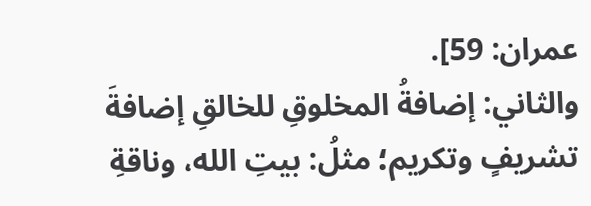عمران: 59].
والثاني: إضافةُ المخلوقِ للخالقِ إضافةَ تشريفٍ وتكريم؛ مثلُ: بيتِ الله، وناقةِ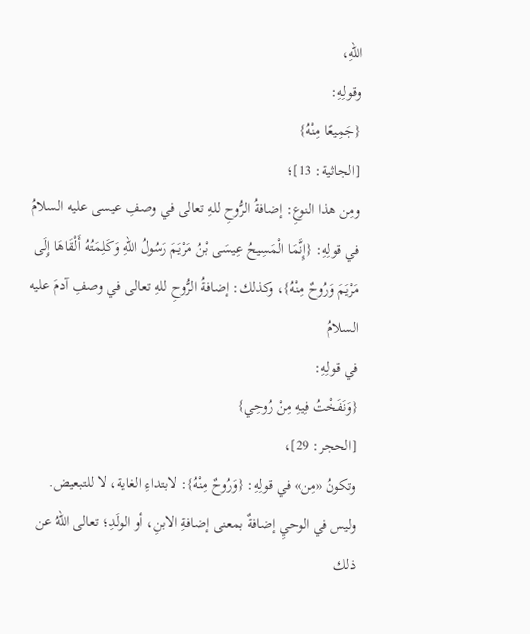اللهِ،
وقولِهِ:
{جَمِيعًا مِنْهُ}
[الجاثية: 13]؛
ومِن هذا النوعِ: إضافةُ الرُّوحِ للهِ تعالى في وصفِ عيسى عليه السلامُ في قولِهِ: {إِنَّمَا الْمَسِيحُ عِيسَى بْنُ مَرْيَمَ رَسُولُ اللهِ وَكَلِمَتُهُ أَلْقَاهَا إِلَى مَرْيَمَ وَرُوحٌ مِنْهُ}، وكذلك: إضافةُ الرُّوحِ للهِ تعالى في وصفِ آدمَ عليه السلامُ
في قولِهِ:
{وَنَفَخْتُ فِيهِ مِنْ رُوحِي}
[الحجر: 29]،
وتكونُ «مِن» في قولِهِ: {وَرُوحٌ مِنْهُ}: لابتداءِ الغاية، لا للتبعيض.
وليس في الوحيِ إضافةٌ بمعنى إضافةِ الابنِ، أو الولَدِ؛ تعالى اللهُ عن ذلك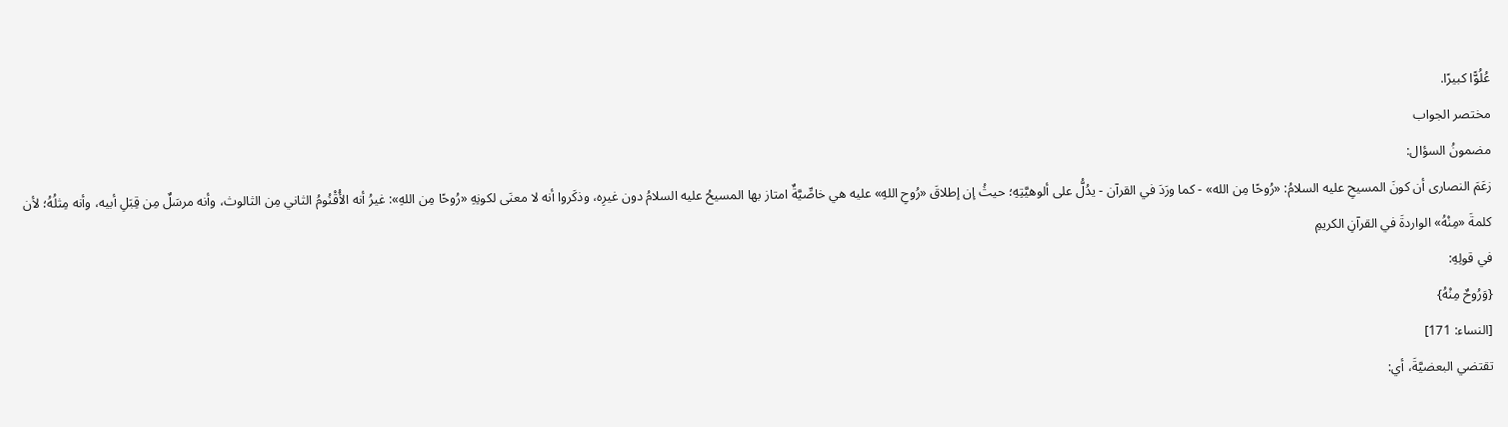عُلُوًّا كبيرًا.
مختصر الجواب
مضمونُ السؤال:
زعَمَ النصارى أن كونَ المسيحِ عليه السلامُ: «رُوحًا مِن الله» - كما ورَدَ في القرآن - يدُلُّ على ألوهيَّتِهِ؛ حيثُ إن إطلاقَ «رُوحِ اللهِ» عليه هي خاصِّيَّةٌ امتاز بها المسيحُ عليه السلامُ دون غيرِه، وذكَروا أنه لا معنَى لكونِهِ «رُوحًا مِن اللهِ»: غيرُ أنه الأُقْنُومُ الثاني مِن الثالوث، وأنه مرسَلٌ مِن قِبَلِ أبيه، وأنه مِثلُهُ؛ لأن كلمةَ «مِنْهُ» الواردةَ في القرآنِ الكريمِ
في قولِهِ:
{وَرُوحٌ مِنْهُ}
[النساء: 171]
تقتضي البعضيَّةَ، أي: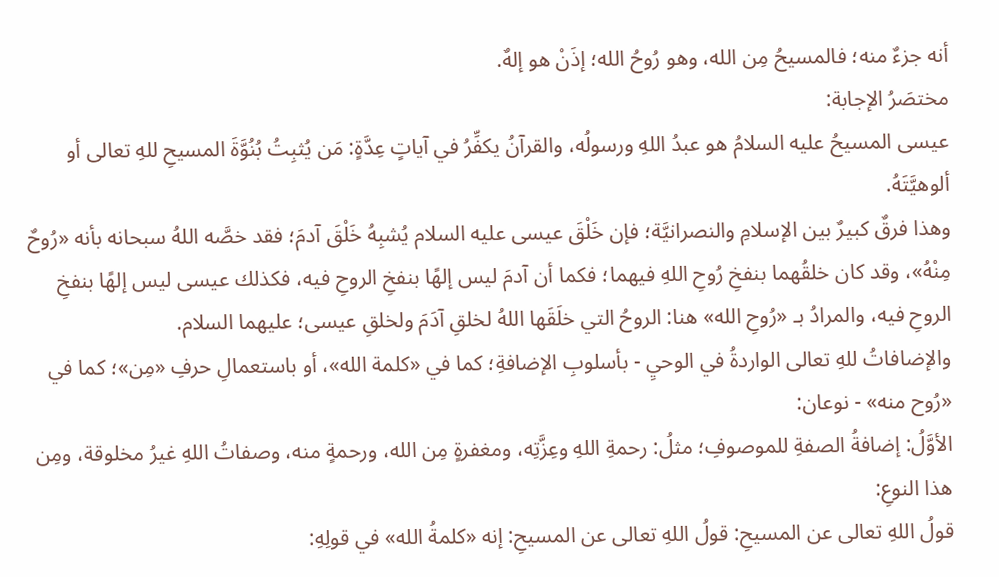أنه جزءٌ منه؛ فالمسيحُ مِن الله، وهو رُوحُ الله؛ إذَنْ هو إلهٌ.
مختصَرُ الإجابة:
عيسى المسيحُ عليه السلامُ هو عبدُ اللهِ ورسولُه، والقرآنُ يكفِّرُ في آياتٍ عِدَّةٍ: مَن يُثبِتُ بُنُوَّةَ المسيحِ للهِ تعالى أو ألوهيَّتَهُ.
وهذا فرقٌ كبيرٌ بين الإسلامِ والنصرانيَّة؛ فإن خَلْقَ عيسى عليه السلام يُشبِهُ خَلْقَ آدمَ؛ فقد خصَّه اللهُ سبحانه بأنه «رُوحٌ مِنْهُ»، وقد كان خلقُهما بنفخِ رُوحِ اللهِ فيهما؛ فكما أن آدمَ ليس إلهًا بنفخِ الروحِ فيه، فكذلك عيسى ليس إلهًا بنفخِ الروحِ فيه، والمرادُ بـ «رُوحِ الله» هنا: الروحُ التي خلَقَها اللهُ لخلقِ آدَمَ ولخلقِ عيسى؛ عليهما السلام.
والإضافاتُ للهِ تعالى الواردةُ في الوحيِ - بأسلوبِ الإضافةِ؛ كما في «كلمة الله»، أو باستعمالِ حرفِ «مِن»؛ كما في «رُوح منه» - نوعان:
الأوَّلُ: إضافةُ الصفةِ للموصوفِ؛ مثلُ: رحمةِ اللهِ وعِزَّتِه، ومغفرةٍ مِن الله، ورحمةٍ منه، وصفاتُ اللهِ غيرُ مخلوقة، ومِن هذا النوعِ:
قولُ اللهِ تعالى عن المسيحِ: قولُ اللهِ تعالى عن المسيحِ: إنه «كلمةُ الله» في قولِهِ: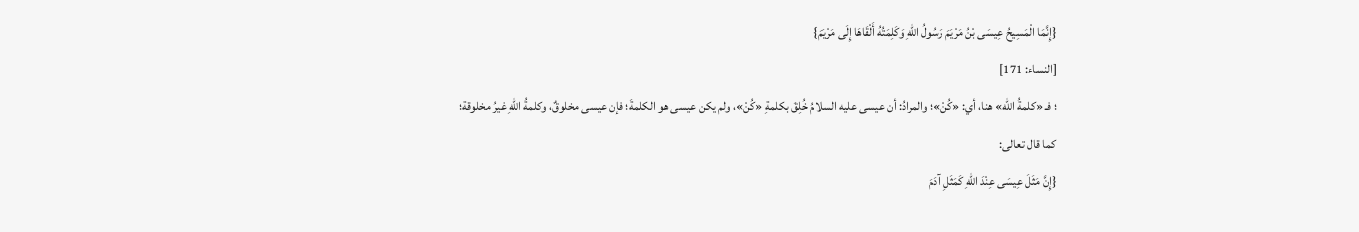{إِنَّمَا الْمَسِيحُ عِيسَى بْنُ مَرْيَمَ رَسُولُ اللهِ وَكَلِمَتُهُ أَلْقَاهَا إِلَى مَرْيَمَ}
[النساء: 171]
؛ فـ «كلمةُ الله» هنا، أي: «كُنْ»؛ والمرادُ: أن عيسى عليه السلامُ خُلِقَ بكلمةِ «كُنْ»، ولم يكن عيسى هو الكلمةَ؛ فإن عيسى مخلوقٌ، وكلمةُ اللهِ غيرُ مخلوقة؛
كما قال تعالى:
{إِنَّ مَثَلَ عِيسَى عِنْدَ اللهِ كَمَثَلِ آدَمَ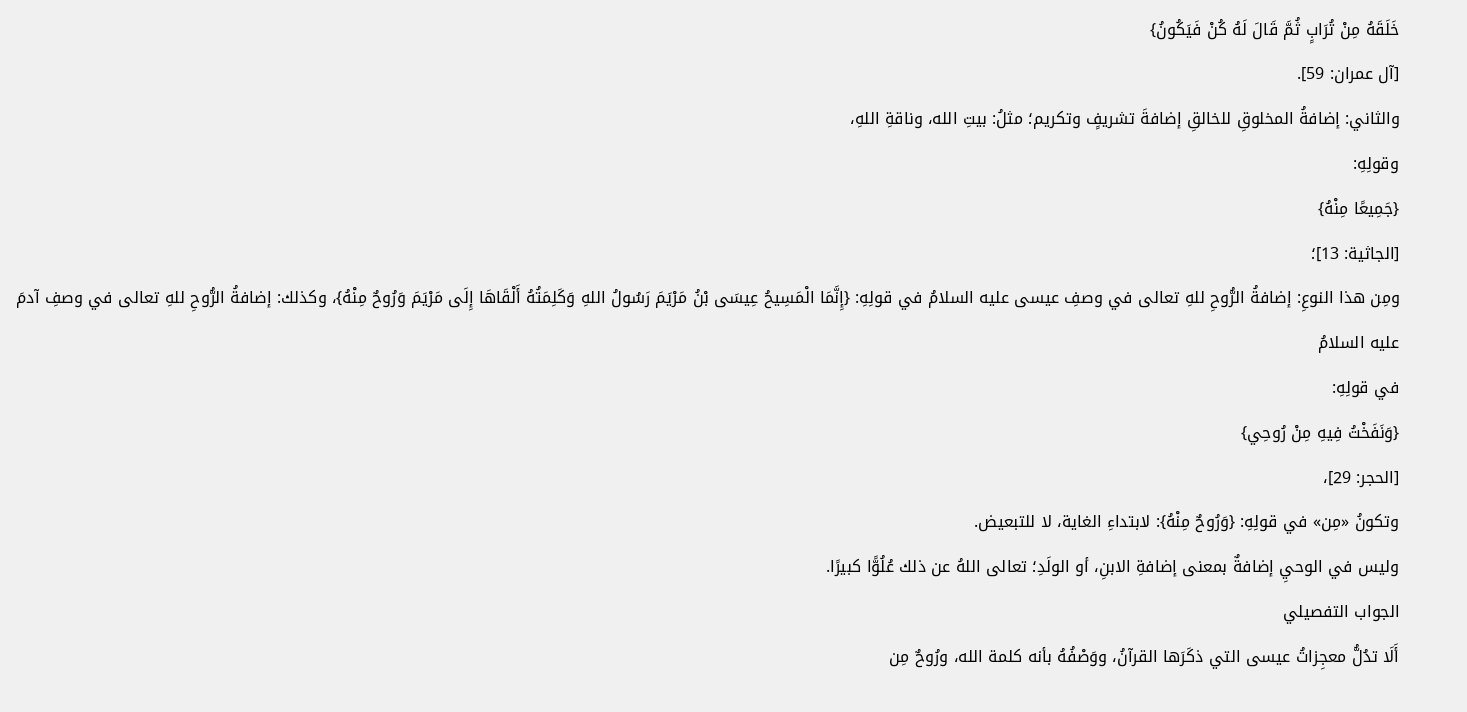خَلَقَهُ مِنْ تُرَابٍ ثُمَّ قَالَ لَهُ كُنْ فَيَكُونُ}
[آل عمران: 59].
والثاني: إضافةُ المخلوقِ للخالقِ إضافةَ تشريفٍ وتكريم؛ مثلُ: بيتِ الله، وناقةِ اللهِ،
وقولِهِ:
{جَمِيعًا مِنْهُ}
[الجاثية: 13]؛
ومِن هذا النوعِ: إضافةُ الرُّوحِ للهِ تعالى في وصفِ عيسى عليه السلامُ في قولِهِ: {إِنَّمَا الْمَسِيحُ عِيسَى بْنُ مَرْيَمَ رَسُولُ اللهِ وَكَلِمَتُهُ أَلْقَاهَا إِلَى مَرْيَمَ وَرُوحٌ مِنْهُ}، وكذلك: إضافةُ الرُّوحِ للهِ تعالى في وصفِ آدمَ عليه السلامُ
في قولِهِ:
{وَنَفَخْتُ فِيهِ مِنْ رُوحِي}
[الحجر: 29]،
وتكونُ «مِن» في قولِهِ: {وَرُوحٌ مِنْهُ}: لابتداءِ الغاية، لا للتبعيض.
وليس في الوحيِ إضافةٌ بمعنى إضافةِ الابنِ، أو الولَدِ؛ تعالى اللهُ عن ذلك عُلُوًّا كبيرًا.
الجواب التفصيلي
أَلَا تدُلُّ معجِزاتُ عيسى التي ذكَرَها القرآنُ، ووَصْفُهُ بأنه كلمة الله، ورُوحٌ مِن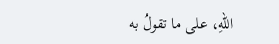اللهِ، على ما تقولُ به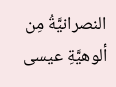النصرانيَّةُ مِن ألوهيَّةِ عيسى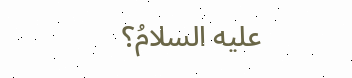عليه السلامُ؟